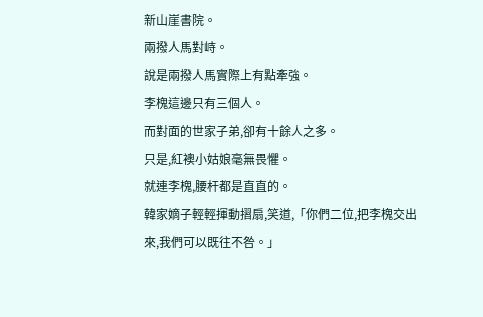新山崖書院。
兩撥人馬對峙。
說是兩撥人馬實際上有點牽強。
李槐這邊只有三個人。
而對面的世家子弟,卻有十餘人之多。
只是,紅襖小姑娘毫無畏懼。
就連李槐,腰杆都是直直的。
韓家嫡子輕輕揮動摺扇,笑道,「你們二位,把李槐交出來,我們可以既往不咎。」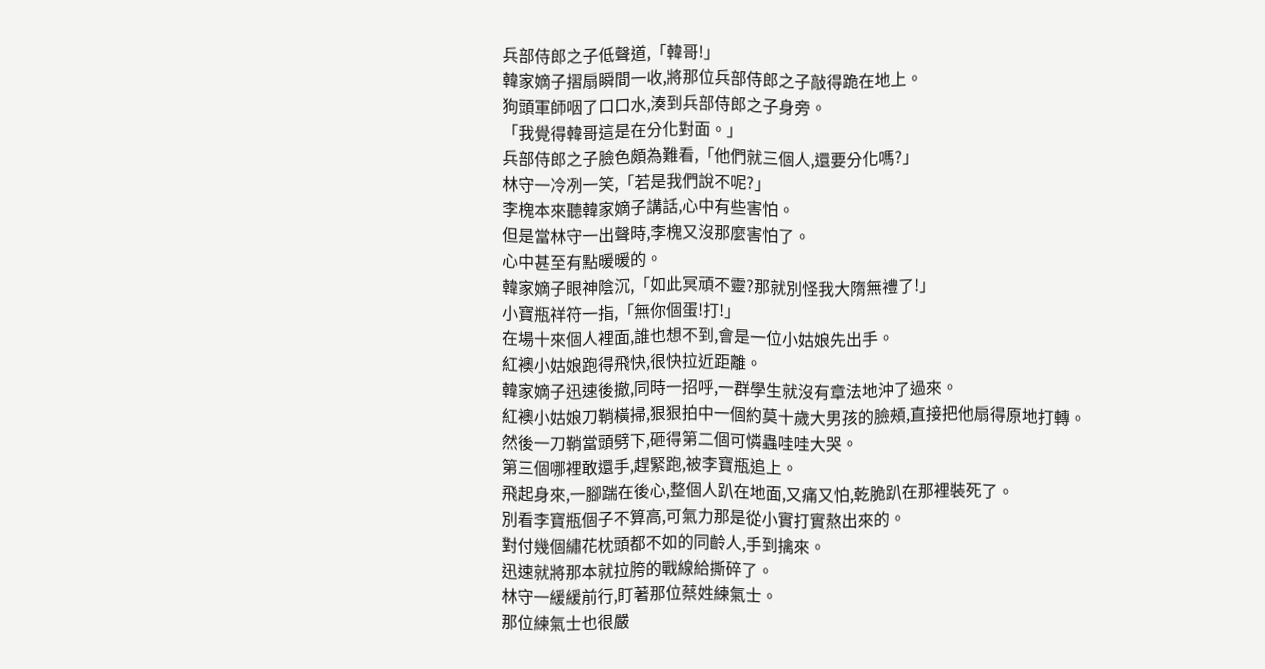兵部侍郎之子低聲道,「韓哥!」
韓家嫡子摺扇瞬間一收,將那位兵部侍郎之子敲得跪在地上。
狗頭軍師咽了口口水,湊到兵部侍郎之子身旁。
「我覺得韓哥這是在分化對面。」
兵部侍郎之子臉色頗為難看,「他們就三個人,還要分化嗎?」
林守一冷冽一笑,「若是我們說不呢?」
李槐本來聽韓家嫡子講話,心中有些害怕。
但是當林守一出聲時,李槐又沒那麼害怕了。
心中甚至有點暖暖的。
韓家嫡子眼神陰沉,「如此冥頑不靈?那就別怪我大隋無禮了!」
小寶瓶祥符一指,「無你個蛋!打!」
在場十來個人裡面,誰也想不到,會是一位小姑娘先出手。
紅襖小姑娘跑得飛快,很快拉近距離。
韓家嫡子迅速後撤,同時一招呼,一群學生就沒有章法地沖了過來。
紅襖小姑娘刀鞘橫掃,狠狠拍中一個約莫十歲大男孩的臉頰,直接把他扇得原地打轉。
然後一刀鞘當頭劈下,砸得第二個可憐蟲哇哇大哭。
第三個哪裡敢還手,趕緊跑,被李寶瓶追上。
飛起身來,一腳踹在後心,整個人趴在地面,又痛又怕,乾脆趴在那裡裝死了。
別看李寶瓶個子不算高,可氣力那是從小實打實熬出來的。
對付幾個繡花枕頭都不如的同齡人,手到擒來。
迅速就將那本就拉胯的戰線給撕碎了。
林守一緩緩前行,盯著那位蔡姓練氣士。
那位練氣士也很嚴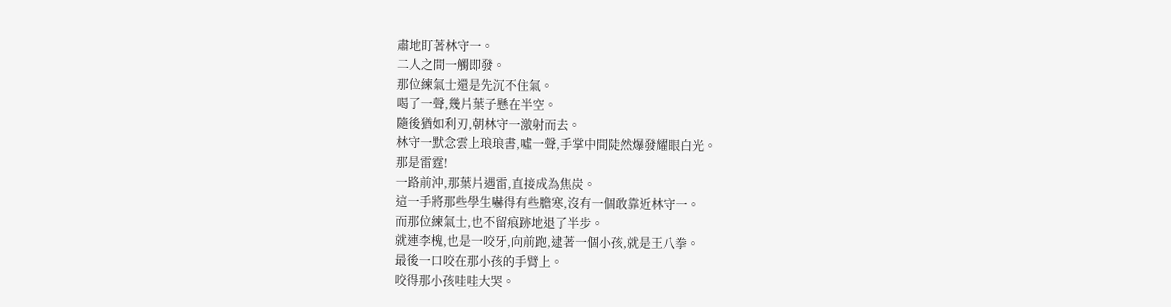肅地盯著林守一。
二人之間一觸即發。
那位練氣士還是先沉不住氣。
喝了一聲,幾片葉子懸在半空。
隨後猶如利刃,朝林守一激射而去。
林守一默念雲上琅琅書,噓一聲,手掌中間陡然爆發耀眼白光。
那是雷霆!
一路前沖,那葉片遇雷,直接成為焦炭。
這一手將那些學生嚇得有些膽寒,沒有一個敢靠近林守一。
而那位練氣士,也不留痕跡地退了半步。
就連李槐,也是一咬牙,向前跑,逮著一個小孩,就是王八拳。
最後一口咬在那小孩的手臂上。
咬得那小孩哇哇大哭。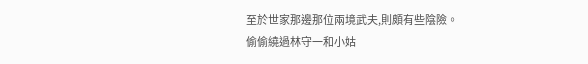至於世家那邊那位兩境武夫,則頗有些陰險。
偷偷繞過林守一和小姑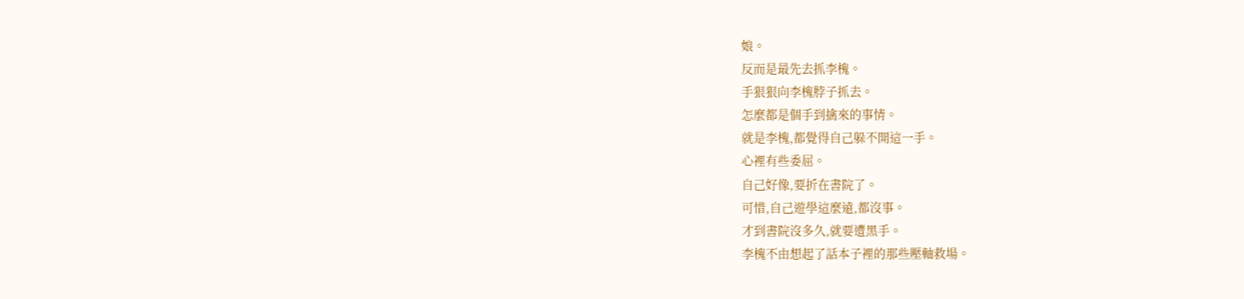娘。
反而是最先去抓李槐。
手狠狠向李槐脖子抓去。
怎麼都是個手到擒來的事情。
就是李槐,都覺得自己躲不開這一手。
心裡有些委屈。
自己好像,要折在書院了。
可惜,自己遊學這麼遠,都沒事。
才到書院沒多久,就要遭黑手。
李槐不由想起了話本子裡的那些壓軸救場。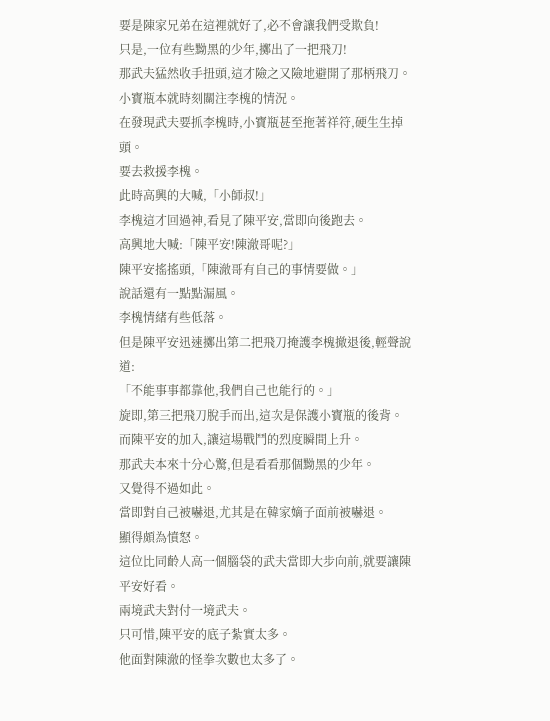要是陳家兄弟在這裡就好了,必不會讓我們受欺負!
只是,一位有些黝黑的少年,擲出了一把飛刀!
那武夫猛然收手扭頭,這才險之又險地避開了那柄飛刀。
小寶瓶本就時刻關注李槐的情況。
在發現武夫要抓李槐時,小寶瓶甚至拖著祥符,硬生生掉頭。
要去救援李槐。
此時高興的大喊,「小師叔!」
李槐這才回過神,看見了陳平安,當即向後跑去。
高興地大喊:「陳平安!陳澈哥呢?」
陳平安搖搖頭,「陳澈哥有自己的事情要做。」
說話還有一點點漏風。
李槐情緒有些低落。
但是陳平安迅速擲出第二把飛刀掩護李槐撤退後,輕聲說道:
「不能事事都靠他,我們自己也能行的。」
旋即,第三把飛刀脫手而出,這次是保護小寶瓶的後背。
而陳平安的加入,讓這場戰鬥的烈度瞬間上升。
那武夫本來十分心驚,但是看看那個黝黑的少年。
又覺得不過如此。
當即對自己被嚇退,尤其是在韓家嫡子面前被嚇退。
顯得頗為憤怒。
這位比同齡人高一個腦袋的武夫當即大步向前,就要讓陳平安好看。
兩境武夫對付一境武夫。
只可惜,陳平安的底子紮實太多。
他面對陳澈的怪拳次數也太多了。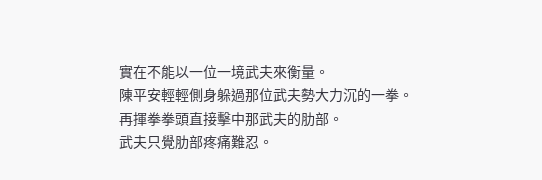實在不能以一位一境武夫來衡量。
陳平安輕輕側身躲過那位武夫勢大力沉的一拳。
再揮拳拳頭直接擊中那武夫的肋部。
武夫只覺肋部疼痛難忍。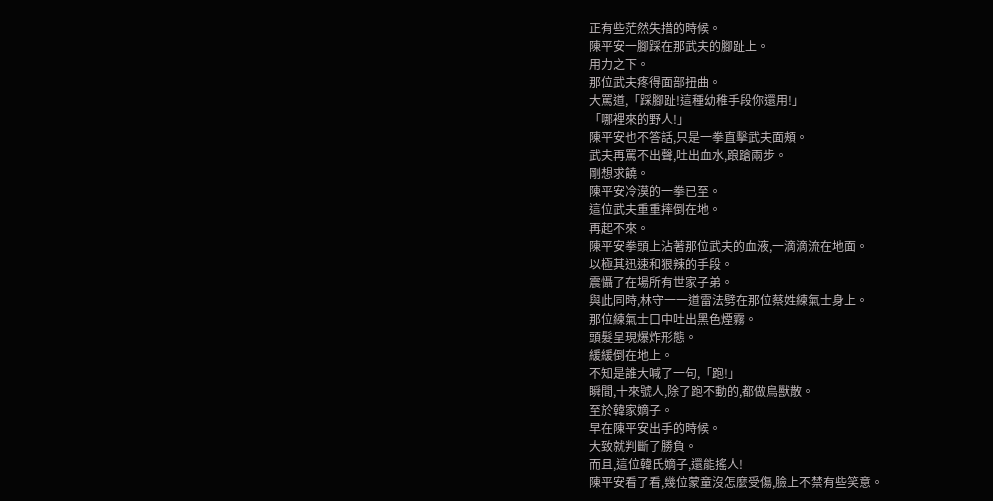正有些茫然失措的時候。
陳平安一腳踩在那武夫的腳趾上。
用力之下。
那位武夫疼得面部扭曲。
大罵道,「踩腳趾!這種幼稚手段你還用!」
「哪裡來的野人!」
陳平安也不答話,只是一拳直擊武夫面頰。
武夫再罵不出聲,吐出血水,踉蹌兩步。
剛想求饒。
陳平安冷漠的一拳已至。
這位武夫重重摔倒在地。
再起不來。
陳平安拳頭上沾著那位武夫的血液,一滴滴流在地面。
以極其迅速和狠辣的手段。
震懾了在場所有世家子弟。
與此同時,林守一一道雷法劈在那位蔡姓練氣士身上。
那位練氣士口中吐出黑色煙霧。
頭髮呈現爆炸形態。
緩緩倒在地上。
不知是誰大喊了一句,「跑!」
瞬間,十來號人,除了跑不動的,都做鳥獸散。
至於韓家嫡子。
早在陳平安出手的時候。
大致就判斷了勝負。
而且,這位韓氏嫡子,還能搖人!
陳平安看了看,幾位蒙童沒怎麼受傷,臉上不禁有些笑意。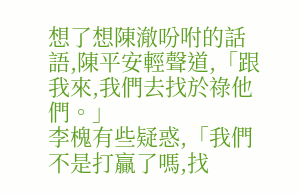想了想陳澈吩咐的話語,陳平安輕聲道,「跟我來,我們去找於祿他們。」
李槐有些疑惑,「我們不是打贏了嗎,找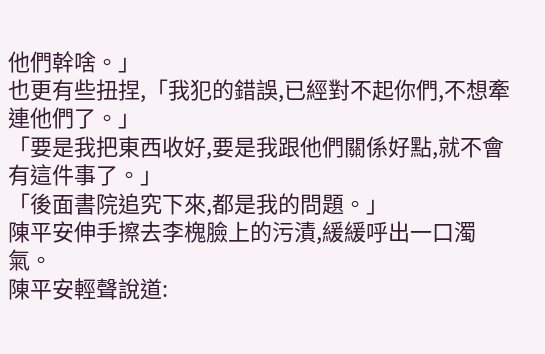他們幹啥。」
也更有些扭捏,「我犯的錯誤,已經對不起你們,不想牽連他們了。」
「要是我把東西收好,要是我跟他們關係好點,就不會有這件事了。」
「後面書院追究下來,都是我的問題。」
陳平安伸手擦去李槐臉上的污漬,緩緩呼出一口濁氣。
陳平安輕聲說道: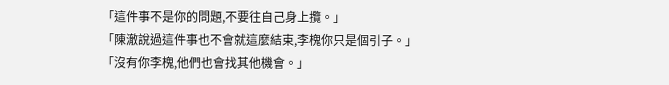「這件事不是你的問題,不要往自己身上攬。」
「陳澈說過這件事也不會就這麼結束,李槐你只是個引子。」
「沒有你李槐,他們也會找其他機會。」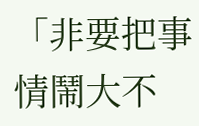「非要把事情鬧大不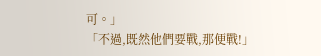可。」
「不過,既然他們要戰,那便戰!」